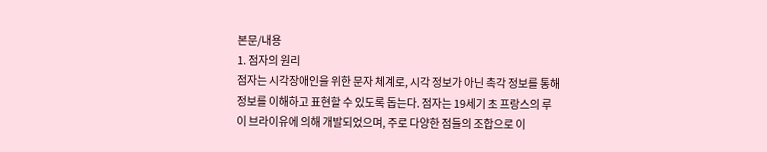본문/내용
1. 점자의 원리
점자는 시각장애인을 위한 문자 체계로, 시각 정보가 아닌 촉각 정보를 통해 정보를 이해하고 표현할 수 있도록 돕는다. 점자는 19세기 초 프랑스의 루이 브라이유에 의해 개발되었으며, 주로 다양한 점들의 조합으로 이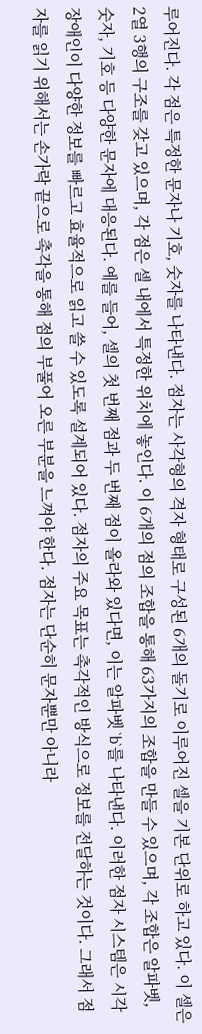루어진다. 각 점은 특정한 문자나 기호, 숫자를 나타낸다. 점자는 사각형의 격자 형태로 구성된 6개의 돌기로 이루어진 셀을 기본 단위로 하고 있다. 이 셀은 2열 3행의 구조를 갖고 있으며, 각 점은 셀 내에서 특정한 위치에 놓인다. 이 6개의 점의 조합을 통해 63가지의 조합을 만들 수 있으며, 각 조합은 알파벳, 숫자, 기호 등 다양한 문자에 대응된다. 예를 들어, 셀의 첫 번째 점과 두 번째 점이 올라와 있다면, 이는 알파벳 `b`를 나타낸다. 이러한 점자 시스템은 시각장애인이 다양한 정보를 빠르고 효율적으로 읽고 쓸 수 있도록 설계되어 있다. 점자의 주요 목표는 촉각적인 방식으로 정보를 전달하는 것이다. 그래서 점자를 읽기 위해서는 손가락 끝으로 촉각을 통해 점의 부풀어 오른 부분을 느껴야 한다. 점자는 단순히 문자뿐만 아니라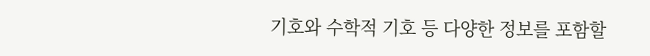기호와 수학적 기호 등 다양한 정보를 포함할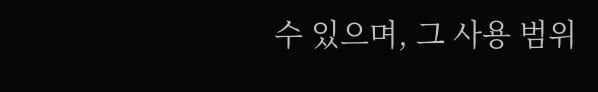수 있으며, 그 사용 범위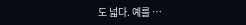도 넓다. 예를 …